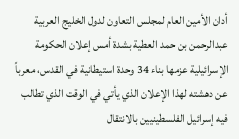أدان الأمين العام لمجلس التعاون لدول الخليج العربية عبدالرحمن بن حمد العطية بشدة أمس إعلان الحكومة الإسرائيلية عزمها بناء 34 وحدة استيطانية في القدس، معرباً عن دهشته لهذا الإعلان الذي يأتي في الوقت الذي تطالب فيه إسرائيل الفلسطينيين بالانتقال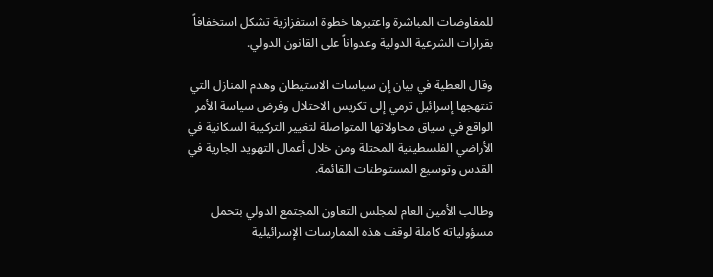للمفاوضات المباشرة واعتبرها خطوة استفزازية تشكل استخفافاً بقرارات الشرعية الدولية وعدواناً على القانون الدولي.

وقال العطية في بيان إن سياسات الاستيطان وهدم المنازل التي تنتهجها إسرائيل ترمي إلى تكريس الاحتلال وفرض سياسة الأمر الواقع في سياق محاولاتها المتواصلة لتغيير التركيبة السكانية في الأراضي الفلسطينية المحتلة ومن خلال أعمال التهويد الجارية في القدس وتوسيع المستوطنات القائمة.

وطالب الأمين العام لمجلس التعاون المجتمع الدولي بتحمل مسؤولياته كاملة لوقف هذه الممارسات الإسرائيلية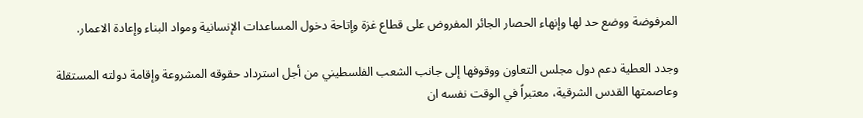المرفوضة ووضع حد لها وإنهاء الحصار الجائر المفروض على قطاع غزة وإتاحة دخول المساعدات الإنسانية ومواد البناء وإعادة الاعمار.

وجدد العطية دعم دول مجلس التعاون ووقوفها إلى جانب الشعب الفلسطيني من أجل استرداد حقوقه المشروعة وإقامة دولته المستقلة وعاصمتها القدس الشرقية، معتبراً في الوقت نفسه ان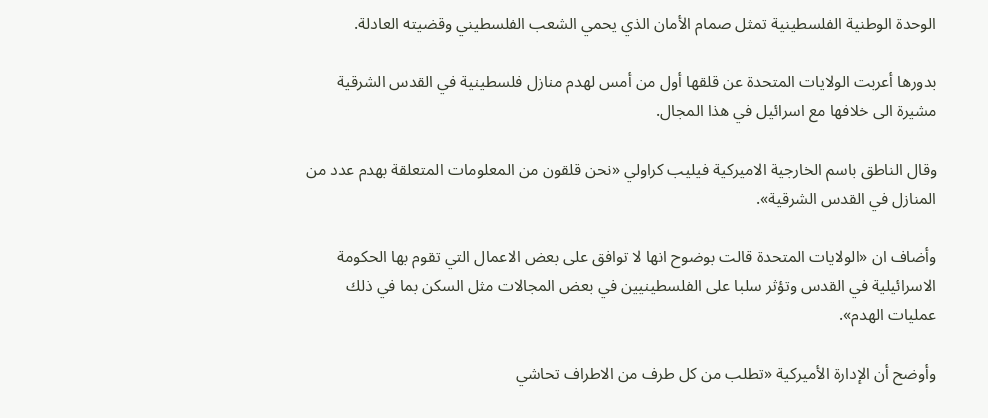الوحدة الوطنية الفلسطينية تمثل صمام الأمان الذي يحمي الشعب الفلسطيني وقضيته العادلة.

بدورها أعربت الولايات المتحدة عن قلقها أول من أمس لهدم منازل فلسطينية في القدس الشرقية مشيرة الى خلافها مع اسرائيل في هذا المجال.

وقال الناطق باسم الخارجية الاميركية فيليب كراولي «نحن قلقون من المعلومات المتعلقة بهدم عدد من المنازل في القدس الشرقية».

وأضاف ان «الولايات المتحدة قالت بوضوح انها لا توافق على بعض الاعمال التي تقوم بها الحكومة الاسرائيلية في القدس وتؤثر سلبا على الفلسطينيين في بعض المجالات مثل السكن بما في ذلك عمليات الهدم».

وأوضح أن الإدارة الأميركية «تطلب من كل طرف من الاطراف تحاشي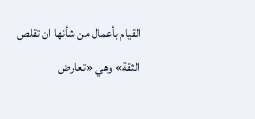القيام بأعمال من شأنها ان تقلص الثقة» وهي «تعارض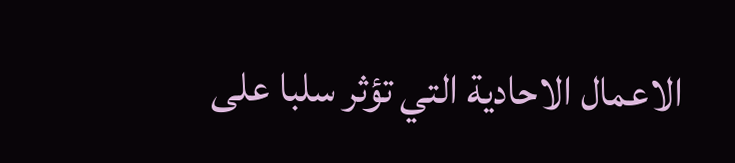الاعمال الاحادية التي تؤثر سلبا على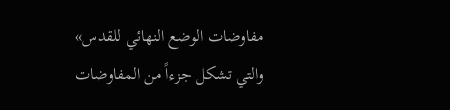مفاوضات الوضع النهائي للقدس» والتي تشكل جزءاً من المفاوضات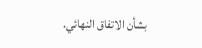بشأن الاتفاق النهائي.